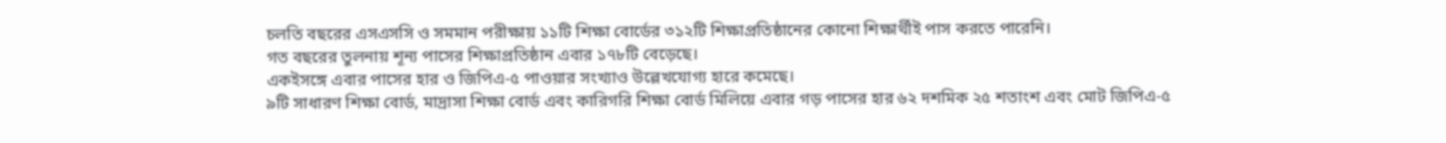চলতি বছরের এসএসসি ও সমমান পরীক্ষায় ১১টি শিক্ষা বোর্ডের ৩১২টি শিক্ষাপ্রতিষ্ঠানের কোনো শিক্ষার্থীই পাস করতে পারেনি।
গত বছরের তুলনায় শূন্য পাসের শিক্ষাপ্রতিষ্ঠান এবার ১৭৮টি বেড়েছে।
একইসঙ্গে এবার পাসের হার ও জিপিএ-৫ পাওয়ার সংখ্যাও উল্লেখযোগ্য হারে কমেছে।
৯টি সাধারণ শিক্ষা বোর্ড, মাদ্রাসা শিক্ষা বোর্ড এবং কারিগরি শিক্ষা বোর্ড মিলিয়ে এবার গড় পাসের হার ৬২ দশমিক ২৫ শতাংশ এবং মোট জিপিএ-৫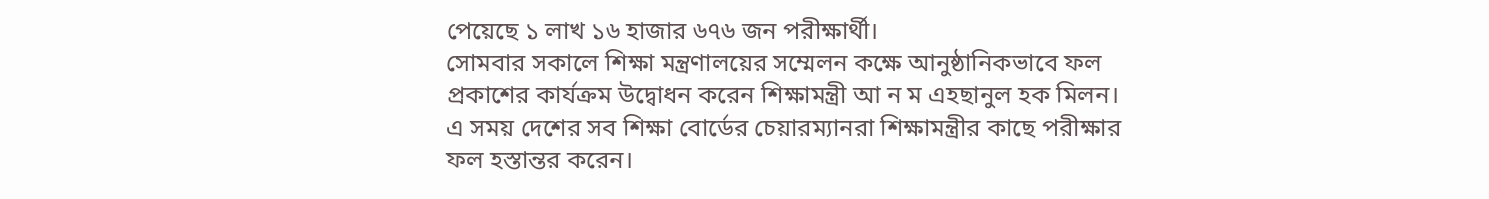পেয়েছে ১ লাখ ১৬ হাজার ৬৭৬ জন পরীক্ষার্থী।
সোমবার সকালে শিক্ষা মন্ত্রণালয়ের সম্মেলন কক্ষে আনুষ্ঠানিকভাবে ফল প্রকাশের কার্যক্রম উদ্বোধন করেন শিক্ষামন্ত্রী আ ন ম এহছানুল হক মিলন।
এ সময় দেশের সব শিক্ষা বোর্ডের চেয়ারম্যানরা শিক্ষামন্ত্রীর কাছে পরীক্ষার ফল হস্তান্তর করেন।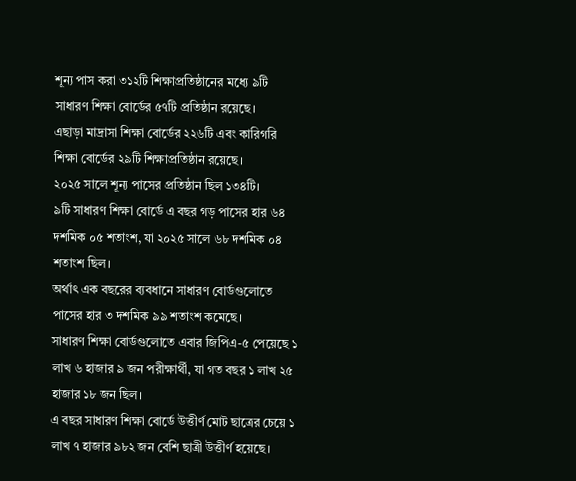শূন্য পাস করা ৩১২টি শিক্ষাপ্রতিষ্ঠানের মধ্যে ৯টি সাধারণ শিক্ষা বোর্ডের ৫৭টি প্রতিষ্ঠান রয়েছে।
এছাড়া মাদ্রাসা শিক্ষা বোর্ডের ২২৬টি এবং কারিগরি শিক্ষা বোর্ডের ২৯টি শিক্ষাপ্রতিষ্ঠান রয়েছে।
২০২৫ সালে শূন্য পাসের প্রতিষ্ঠান ছিল ১৩৪টি।
৯টি সাধারণ শিক্ষা বোর্ডে এ বছর গড় পাসের হার ৬৪ দশমিক ০৫ শতাংশ, যা ২০২৫ সালে ৬৮ দশমিক ০৪ শতাংশ ছিল।
অর্থাৎ এক বছরের ব্যবধানে সাধারণ বোর্ডগুলোতে পাসের হার ৩ দশমিক ৯৯ শতাংশ কমেছে।
সাধারণ শিক্ষা বোর্ডগুলোতে এবার জিপিএ-৫ পেয়েছে ১ লাখ ৬ হাজার ৯ জন পরীক্ষার্থী, যা গত বছর ১ লাখ ২৫ হাজার ১৮ জন ছিল।
এ বছর সাধারণ শিক্ষা বোর্ডে উত্তীর্ণ মোট ছাত্রের চেয়ে ১ লাখ ৭ হাজার ৯৮২ জন বেশি ছাত্রী উত্তীর্ণ হয়েছে।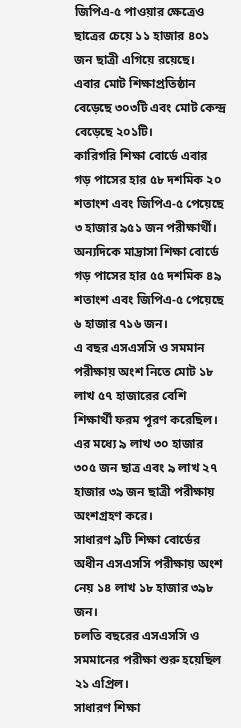জিপিএ-৫ পাওয়ার ক্ষেত্রেও ছাত্রের চেয়ে ১১ হাজার ৪০১ জন ছাত্রী এগিয়ে রয়েছে।
এবার মোট শিক্ষাপ্রতিষ্ঠান বেড়েছে ৩০৩টি এবং মোট কেন্দ্র বেড়েছে ২০১টি।
কারিগরি শিক্ষা বোর্ডে এবার গড় পাসের হার ৫৮ দশমিক ২০ শতাংশ এবং জিপিএ-৫ পেয়েছে ৩ হাজার ৯৫১ জন পরীক্ষার্থী।
অন্যদিকে মাদ্রাসা শিক্ষা বোর্ডে গড় পাসের হার ৫৫ দশমিক ৪৯ শতাংশ এবং জিপিএ-৫ পেয়েছে ৬ হাজার ৭১৬ জন।
এ বছর এসএসসি ও সমমান পরীক্ষায় অংশ নিতে মোট ১৮ লাখ ৫৭ হাজারের বেশি শিক্ষার্থী ফরম পূরণ করেছিল।
এর মধ্যে ৯ লাখ ৩০ হাজার ৩০৫ জন ছাত্র এবং ৯ লাখ ২৭ হাজার ৩৯ জন ছাত্রী পরীক্ষায় অংশগ্রহণ করে।
সাধারণ ৯টি শিক্ষা বোর্ডের অধীন এসএসসি পরীক্ষায় অংশ নেয় ১৪ লাখ ১৮ হাজার ৩৯৮ জন।
চলতি বছরের এসএসসি ও সমমানের পরীক্ষা শুরু হয়েছিল ২১ এপ্রিল।
সাধারণ শিক্ষা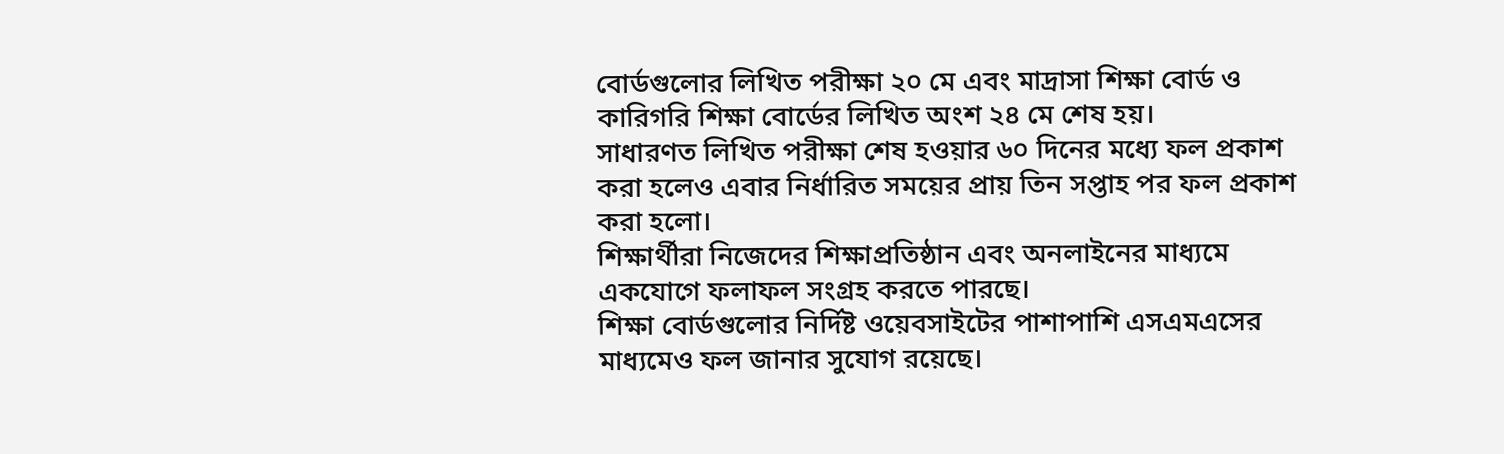বোর্ডগুলোর লিখিত পরীক্ষা ২০ মে এবং মাদ্রাসা শিক্ষা বোর্ড ও কারিগরি শিক্ষা বোর্ডের লিখিত অংশ ২৪ মে শেষ হয়।
সাধারণত লিখিত পরীক্ষা শেষ হওয়ার ৬০ দিনের মধ্যে ফল প্রকাশ করা হলেও এবার নির্ধারিত সময়ের প্রায় তিন সপ্তাহ পর ফল প্রকাশ করা হলো।
শিক্ষার্থীরা নিজেদের শিক্ষাপ্রতিষ্ঠান এবং অনলাইনের মাধ্যমে একযোগে ফলাফল সংগ্রহ করতে পারছে।
শিক্ষা বোর্ডগুলোর নির্দিষ্ট ওয়েবসাইটের পাশাপাশি এসএমএসের মাধ্যমেও ফল জানার সুযোগ রয়েছে।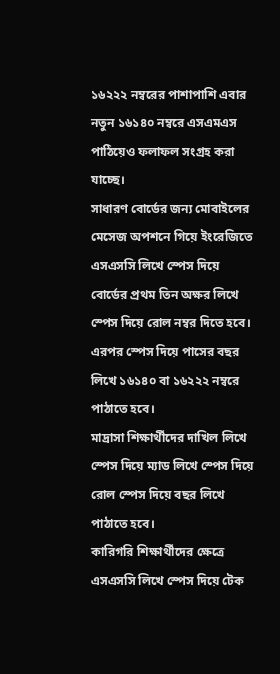১৬২২২ নম্বরের পাশাপাশি এবার নতুন ১৬১৪০ নম্বরে এসএমএস পাঠিয়েও ফলাফল সংগ্রহ করা যাচ্ছে।
সাধারণ বোর্ডের জন্য মোবাইলের মেসেজ অপশনে গিয়ে ইংরেজিতে এসএসসি লিখে স্পেস দিয়ে বোর্ডের প্রথম তিন অক্ষর লিখে স্পেস দিয়ে রোল নম্বর দিতে হবে।
এরপর স্পেস দিয়ে পাসের বছর লিখে ১৬১৪০ বা ১৬২২২ নম্বরে পাঠাতে হবে।
মাদ্রাসা শিক্ষার্থীদের দাখিল লিখে স্পেস দিয়ে ম্যাড লিখে স্পেস দিয়ে রোল স্পেস দিয়ে বছর লিখে পাঠাতে হবে।
কারিগরি শিক্ষার্থীদের ক্ষেত্রে এসএসসি লিখে স্পেস দিয়ে টেক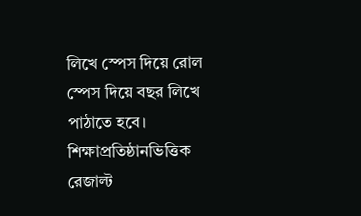লিখে স্পেস দিয়ে রোল স্পেস দিয়ে বছর লিখে পাঠাতে হবে।
শিক্ষাপ্রতিষ্ঠানভিত্তিক রেজাল্ট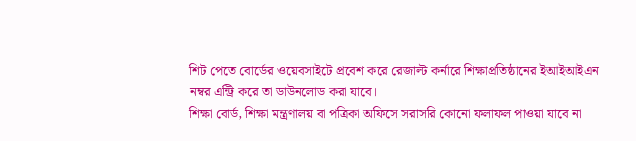শিট পেতে বোর্ডের ওয়েবসাইটে প্রবেশ করে রেজাল্ট কর্নারে শিক্ষাপ্রতিষ্ঠানের ইআইআইএন নম্বর এন্ট্রি করে তা ডাউনলোড করা যাবে।
শিক্ষা বোর্ড, শিক্ষা মন্ত্রণালয় বা পত্রিকা অফিসে সরাসরি কোনো ফলাফল পাওয়া যাবে না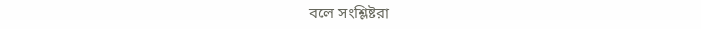বলে সংশ্লিষ্টরা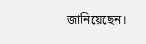জানিয়েছেন।